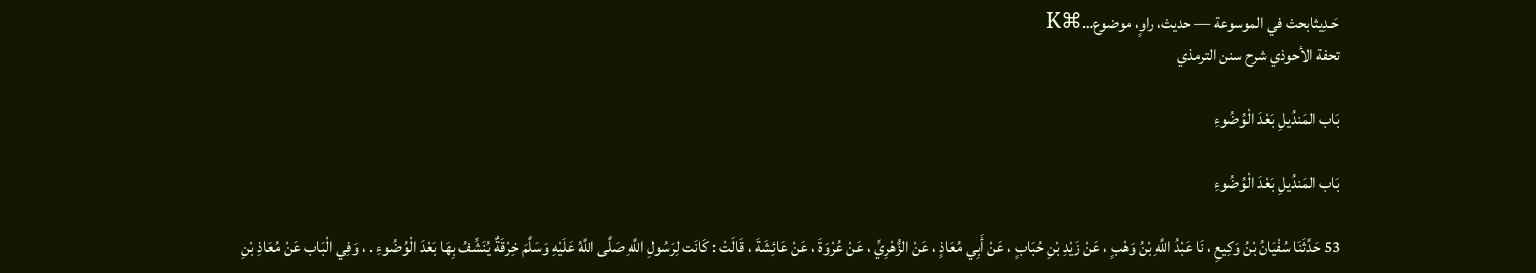حَـدِيثابحث في الموسوعة — حديث، راوٍ، موضوع…⌘K
تحفة الأحوذي شرح سنن الترمذي

بَاب المَندُيلِ بَعْدَ الْوُضُوءِ

بَاب المَندُيلِ بَعْدَ الْوُضُوءِ

53 حَدَّثَنَا سُفْيَانُ بْنُ وَكِيعِ ، نَا عَبْدُ اللَّهِ بْنُ وَهْبٍ ، عَنْ زَيْدِ بْنِ حُبَابٍ ، عَنْ أَبِي مُعَاذٍ ، عَنْ الزُّهْرِيِّ ، عَنْ عُرْوَةَ ، عَنْ عَائِشَةَ ، قَالَتْ : كَانَت لِرَسُولِ اللَّهِ صَلَّى اللَّهُ عَلَيْهِ وَسَلَّمَ خِرْقَةٌ يُنَشِّفُ بِهَا بَعْدَ الْوُضُوءِ . ، وَفِي الْبَاب عَنْ مُعَاذِ بْنِ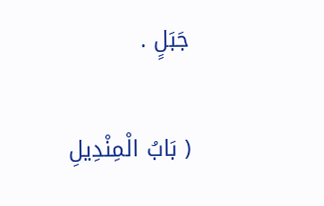جَبَلٍ .

( بَابُ الْمِنْدِيلِ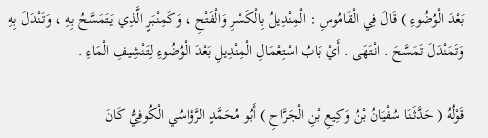بَعْدَ الْوُضُوءِ ) قَالَ فِي الْقَامُوسِ : الْمِنْدِيلُ بِالْكَسْرِ وَالْفَتْحِ ، وَكَمِنْبَرٍ الَّذِي يَتَمَسَّحُ بِهِ ، وَتَنْدَلَ بِهِ وَتَمَنْدَلَ تَمَسَّحَ . انْتَهَى . أَيْ بَابُ اسْتِعْمَالِ الْمِنْدِيلِ بَعْدَ الْوُضُوءِ لِتَنْشِيفِ الْمَاءِ .

قَوْلُهُ ( حَدَّثَنَا سُفْيَانُ بْنُ وَكِيعِ بْنِ الْجَرَّاحِ ) أَبُو مُحَمَّدٍ الرَّؤاسُي الْكُوفِيُّ كَانَ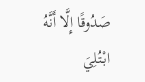صَدُوقًا إِلَّا أَنَّهُ ابْتُلِيَ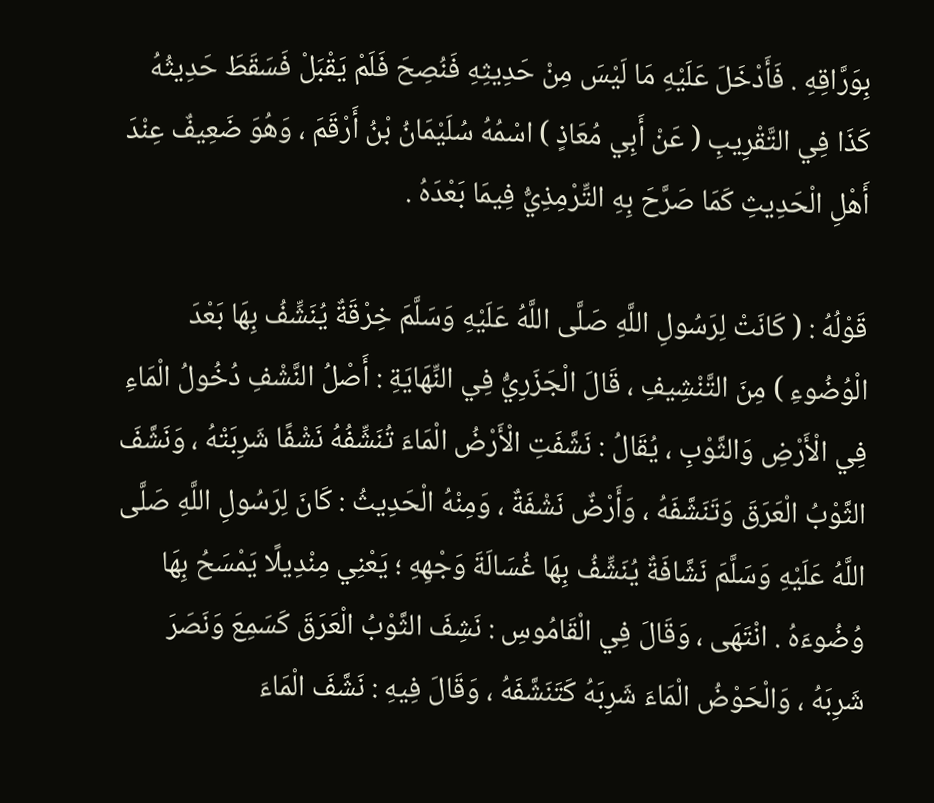بِوَرَّاقِهِ . فَأَدْخَلَ عَلَيْهِ مَا لَيْسَ مِنْ حَدِيثِهِ فَنُصِحَ فَلَمْ يَقْبَلْ فَسَقَطَ حَدِيثُهُ كَذَا فِي التَّقْرِيبِ ( عَنْ أَبِي مُعَاذٍ ) اسْمُهُ سُلَيْمَانُ بْنُ أَرْقَمَ ، وَهُوَ ضَعِيفٌ عِنْدَ أَهْلِ الْحَدِيثِ كَمَا صَرَّحَ بِهِ التِّرْمِذِيُّ فِيمَا بَعْدَهُ .

قَوْلُهُ : ( كَانَتْ لِرَسُولِ اللَّهِ صَلَّى اللَّهُ عَلَيْهِ وَسَلَّمَ خِرْقَةٌ يُنَشِّفُ بِهَا بَعْدَ الْوُضُوءِ ) مِنَ التَّنْشِيفِ ، قَالَ الْجَزَرِيُّ فِي النِّهَايَةِ : أَصْلُ النَّشْفِ دُخُولُ الْمَاءِ فِي الْأَرْضِ وَالثَّوْبِ ، يُقَالُ : نَشَّفَتِ الْأَرْضُ الْمَاءَ تُنَشِّفُهُ نَشْفًا شَرِبَتْهُ ، وَنَشَّفَ الثَّوْبُ الْعَرَقَ وَتَنَشَّفَهُ ، وَأَرْضٌ نَشْفَةٌ ، وَمِنْهُ الْحَدِيثُ : كَانَ لِرَسُولِ اللَّهِ صَلَّى اللَّهُ عَلَيْهِ وَسَلَّمَ نَشَّافَةٌ يُنَشِّفُ بِهَا غُسَالَةَ وَجْهِهِ ؛ يَعْنِي مِنْدِيلًا يَمْسَحُ بِهَا وُضُوءَهُ . انْتَهَى ، وَقَالَ فِي الْقَامُوسِ : نَشِفَ الثَّوْبُ الْعَرَقَ كَسَمِعَ وَنَصَرَ شَرِبَهُ ، وَالْحَوْضُ الْمَاءَ شَرِبَهُ كَتَنَشَّفَهُ ، وَقَالَ فِيهِ : نَشَّفَ الْمَاءَ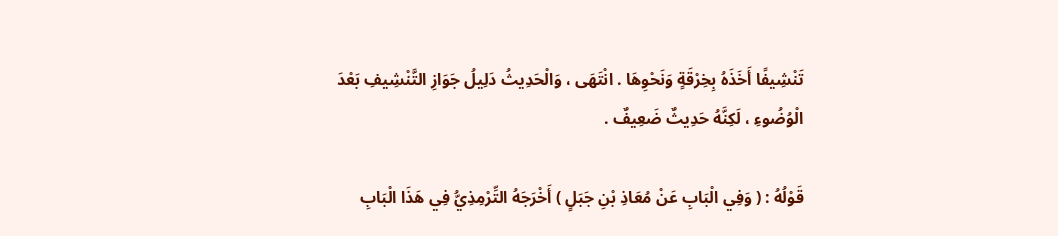تَنْشِيفًا أَخَذَهُ بِخِرْقَةٍ وَنَحْوِهَا . انْتَهَى ، وَالْحَدِيثُ دَلِيلُ جَوَازِ التَّنْشِيفِ بَعْدَ الْوُضُوءِ ، لَكِنَّهُ حَدِيثٌ ضَعِيفٌ .

قَوْلُهُ : ( وَفِي الْبَابِ عَنْ مُعَاذِ بْنِ جَبَلٍ ) أَخْرَجَهُ التِّرْمِذِيُّ فِي هَذَا الْبَابِ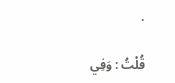.

قُلْتُ : وَفِي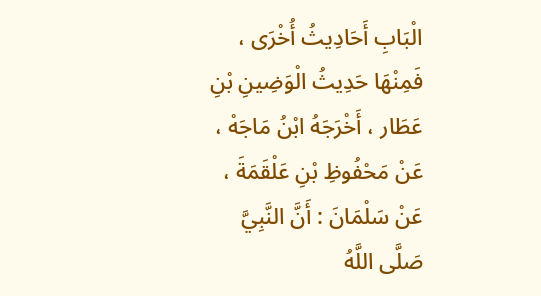الْبَابِ أَحَادِيثُ أُخْرَى ، فَمِنْهَا حَدِيثُ الْوَضِينِ بْنِ عَطَار ، أَخْرَجَهُ ابْنُ مَاجَهْ ، عَنْ مَحْفُوظِ بْنِ عَلْقَمَةَ ، عَنْ سَلْمَانَ : أَنَّ النَّبِيَّ صَلَّى اللَّهُ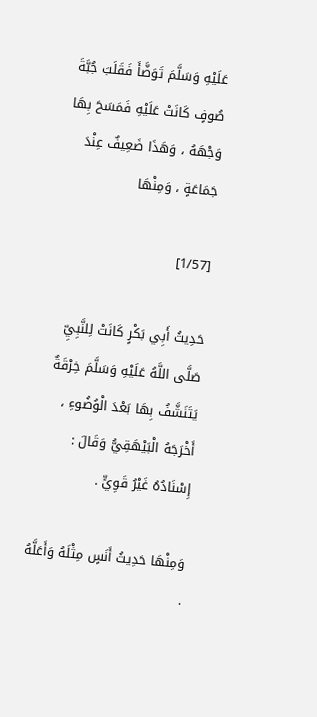عَلَيْهِ وَسَلَّمَ تَوَضَّأَ فَقَلَبَ جُبَّةَ صُوفٍ كَانَتْ عَلَيْهِ فَمَسَحَ بِهَا وَجْهَهُ ، وَهَذَا ضَعِيفٌ عِنْدَ جَمَاعَةٍ ، وَمِنْهَا

[1/57]

حَدِيثُ أَبِي بَكْرٍ كَانَتْ لِلنَّبِيِّ صَلَّى اللَّهُ عَلَيْهِ وَسَلَّمَ خِرْقَةٌ يَتَنَشَّفُ بِهَا بَعْدَ الْوُضُوءِ ، أَخْرَجَهُ الْبَيْهَقِيُّ وَقَالَ : إِسْنَادُهُ غَيْرُ قَوِيٍّ .

وَمِنْهَا حَدِيثُ أَنَسٍ مِثْلَهُ وَأَعَلَّهُ .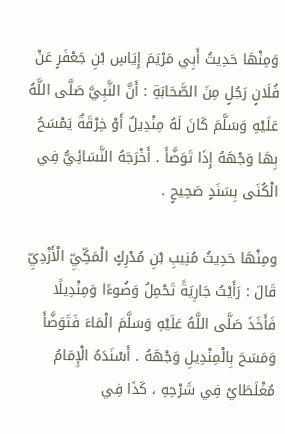وَمِنْهَا حَدِيثُ أَبِي مَرْيَمَ إِيَاسِ بْنِ جَعْفَرٍ عَنْ فُلَانٍ رَجُلٍ مِنَ الصَّحَابَةِ : أَنَّ النَّبِيَّ صَلَّى اللَّهُ عَلَيْهِ وَسَلَّمَ كَانَ لَهُ مِنْدِيلٌ أَوْ خِرْقَةٌ يَمْسَحُ بِهَا وَجْهَهُ إِذَا تَوَضَّأَ . أَخْرَجَهُ النَّسَائِيُّ فِي الْكُنَى بِسَنَدٍ صَحِيحٍ .

ومِنْهَا حَدِيثُ مُنِيبِ بْنِ مُدْرِكٍ الْمَكِّيِّ الْأَزْدِيِّ قَالَ : رَأَيْتُ جَارِيَةً تَحْمِلُ وَضُوءًا وَمِنْدِيلًا فَأَخَذَ صَلَّى اللَّهُ عَلَيْهِ وَسَلَّمَ الْمَاءَ فَتَوَضَّأَ وَمَسَحَ بِالْمِنْدِيلِ وَجْهَهُ . أَسْنَدَهُ الْإِمَامُ مُغْلَطَايْ فِي شَرْحِهِ ، كَذَا فِي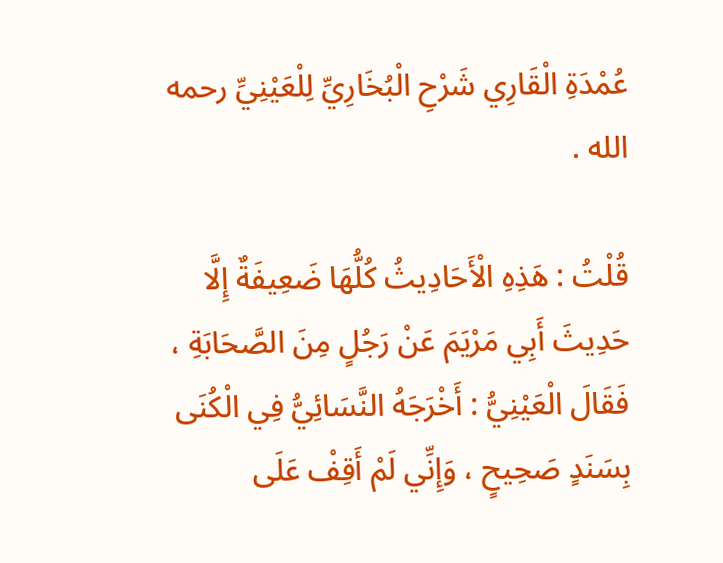عُمْدَةِ الْقَارِي شَرْحِ الْبُخَارِيِّ لِلْعَيْنِيِّ رحمه الله .

قُلْتُ : هَذِهِ الْأَحَادِيثُ كُلُّهَا ضَعِيفَةٌ إِلَّا حَدِيثَ أَبِي مَرْيَمَ عَنْ رَجُلٍ مِنَ الصَّحَابَةِ ، فَقَالَ الْعَيْنِيُّ : أَخْرَجَهُ النَّسَائِيُّ فِي الْكُنَى بِسَنَدٍ صَحِيحٍ ، وَإِنِّي لَمْ أَقِفْ عَلَى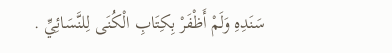سَنَدِهِ وَلَمْ أَظْفَرْ بِكِتَابِ الْكُنَى لِلنَّسَائِيِّ .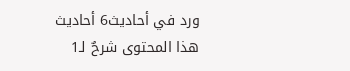ورد في أحاديث6 أحاديث
هذا المحتوى شرحٌ لـ1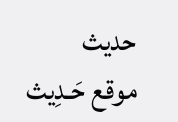حديث
موقع حَـدِيث